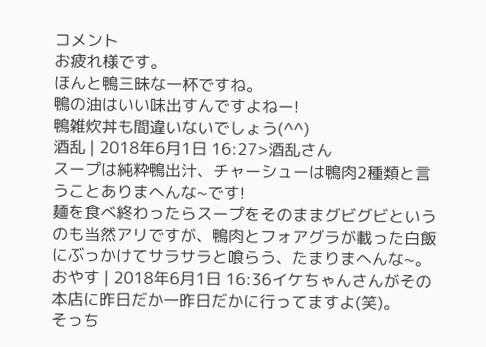コメント
お疲れ様です。
ほんと鴨三昧な一杯ですね。
鴨の油はいい味出すんですよねー!
鴨雑炊丼も間違いないでしょう(^^)
酒乱 | 2018年6月1日 16:27>酒乱さん
スープは純粋鴨出汁、チャーシューは鴨肉2種類と言うことありまへんな~です!
麺を食べ終わったらスープをそのままグビグビというのも当然アリですが、鴨肉とフォアグラが載った白飯にぶっかけてサラサラと喰らう、たまりまへんな~。
おやす | 2018年6月1日 16:36イケちゃんさんがその本店に昨日だか一昨日だかに行ってますよ(笑)。
そっち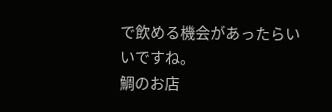で飲める機会があったらいいですね。
鯛のお店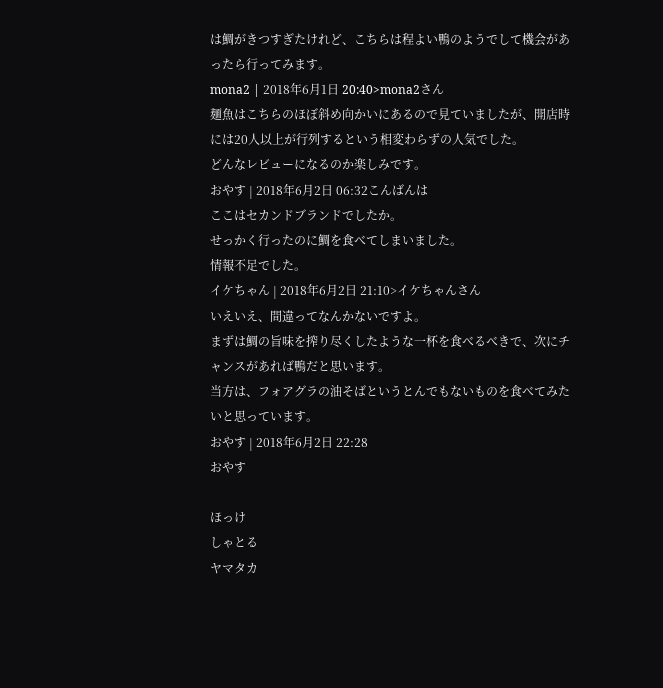は鯛がきつすぎたけれど、こちらは程よい鴨のようでして機会があったら行ってみます。
mona2 | 2018年6月1日 20:40>mona2さん
麺魚はこちらのほぼ斜め向かいにあるので見ていましたが、開店時には20人以上が行列するという相変わらずの人気でした。
どんなレビューになるのか楽しみです。
おやす | 2018年6月2日 06:32こんばんは
ここはセカンドブランドでしたか。
せっかく行ったのに鯛を食べてしまいました。
情報不足でした。
イケちゃん | 2018年6月2日 21:10>イケちゃんさん
いえいえ、間違ってなんかないですよ。
まずは鯛の旨味を搾り尽くしたような一杯を食べるべきで、次にチャンスがあれば鴨だと思います。
当方は、フォアグラの油そばというとんでもないものを食べてみたいと思っています。
おやす | 2018年6月2日 22:28
おやす

ほっけ
しゃとる
ヤマタカ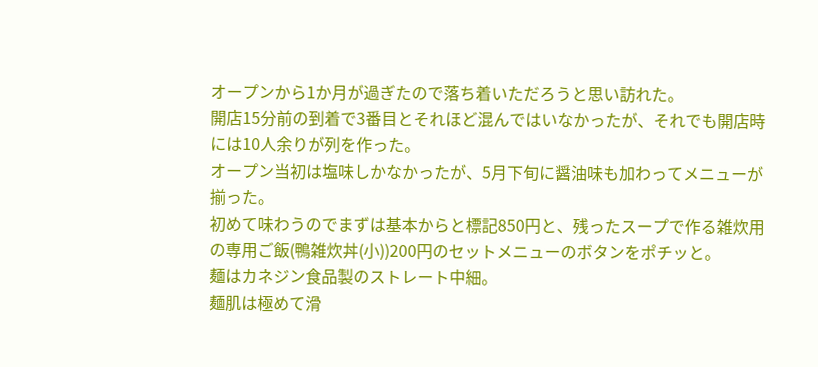オープンから1か月が過ぎたので落ち着いただろうと思い訪れた。
開店15分前の到着で3番目とそれほど混んではいなかったが、それでも開店時には10人余りが列を作った。
オープン当初は塩味しかなかったが、5月下旬に醤油味も加わってメニューが揃った。
初めて味わうのでまずは基本からと標記850円と、残ったスープで作る雑炊用の専用ご飯(鴨雑炊丼(小))200円のセットメニューのボタンをポチッと。
麺はカネジン食品製のストレート中細。
麺肌は極めて滑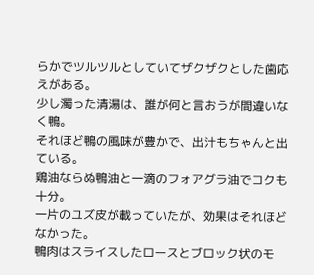らかでツルツルとしていてザクザクとした歯応えがある。
少し濁った清湯は、誰が何と言おうが間違いなく鴨。
それほど鴨の風味が豊かで、出汁もちゃんと出ている。
鶏油ならぬ鴨油と一滴のフォアグラ油でコクも十分。
一片のユズ皮が載っていたが、効果はそれほどなかった。
鴨肉はスライスしたロースとブロック状のモ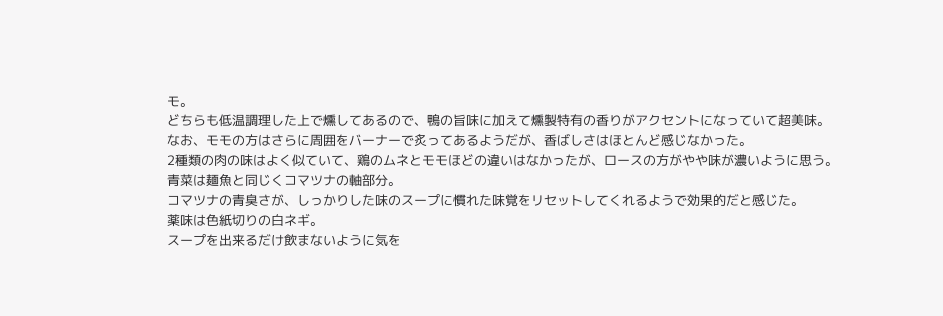モ。
どちらも低温調理した上で燻してあるので、鴨の旨味に加えて燻製特有の香りがアクセントになっていて超美味。
なお、モモの方はさらに周囲をバーナーで炙ってあるようだが、香ばしさはほとんど感じなかった。
2種類の肉の味はよく似ていて、鶏のムネとモモほどの違いはなかったが、ロースの方がやや味が濃いように思う。
青菜は麺魚と同じくコマツナの軸部分。
コマツナの青臭さが、しっかりした味のスープに慣れた味覚をリセットしてくれるようで効果的だと感じた。
薬味は色紙切りの白ネギ。
スープを出来るだけ飲まないように気を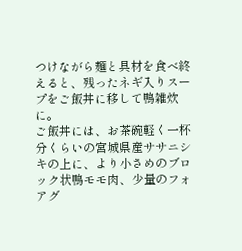つけながら麺と具材を食べ終えると、残ったネギ入りスープをご飯丼に移して鴨雑炊に。
ご飯丼には、お茶碗軽く一杯分くらいの宮城県産ササニシキの上に、より小さめのブロック状鴨モモ肉、少量のフォアグ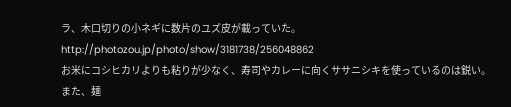ラ、木口切りの小ネギに数片のユズ皮が載っていた。
http://photozou.jp/photo/show/3181738/256048862
お米にコシヒカリよりも粘りが少なく、寿司やカレーに向くササニシキを使っているのは鋭い。
また、麺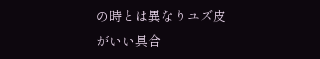の時とは異なりユズ皮がいい具合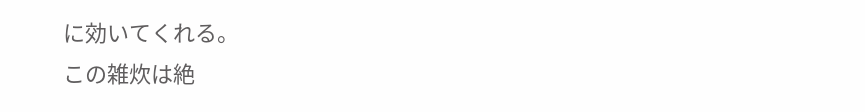に効いてくれる。
この雑炊は絶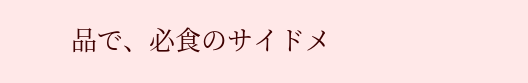品で、必食のサイドメ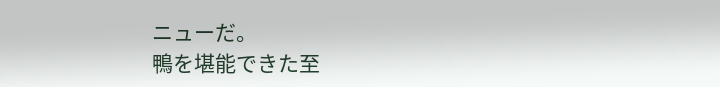ニューだ。
鴨を堪能できた至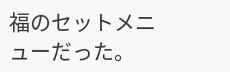福のセットメニューだった。